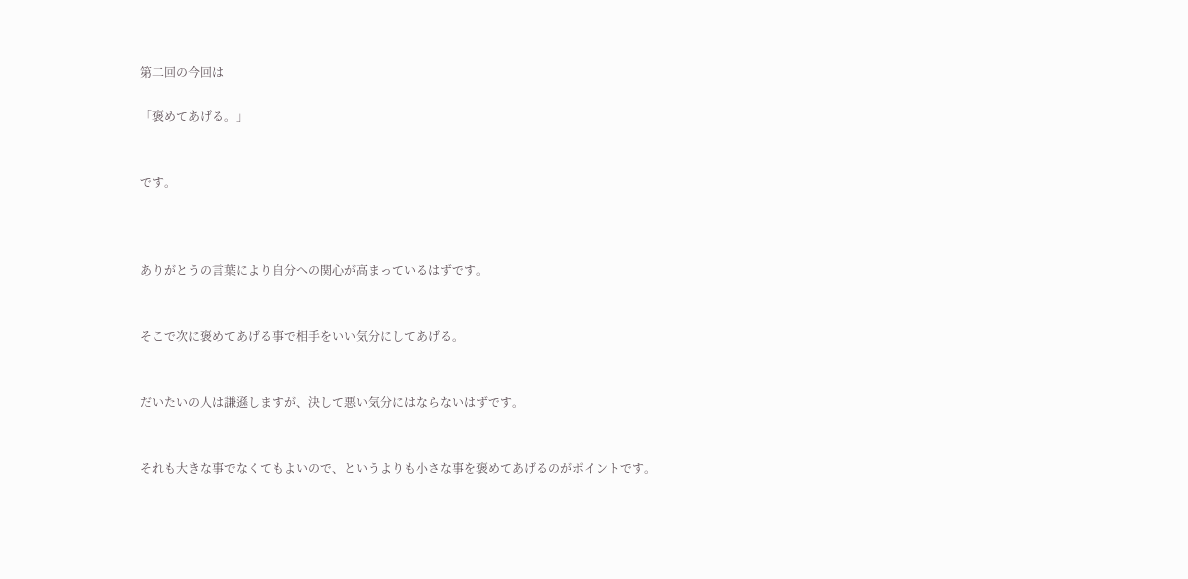第二回の今回は

「褒めてあげる。」


です。



ありがとうの言葉により自分への関心が高まっているはずです。


そこで次に褒めてあげる事で相手をいい気分にしてあげる。


だいたいの人は謙遜しますが、決して悪い気分にはならないはずです。


それも大きな事でなくてもよいので、というよりも小さな事を褒めてあげるのがポイントです。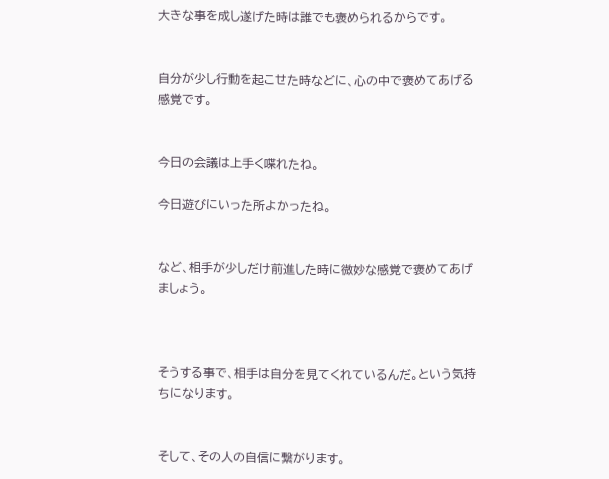大きな事を成し遂げた時は誰でも褒められるからです。


自分が少し行動を起こせた時などに、心の中で褒めてあげる感覚です。


今日の会議は上手く喋れたね。

今日遊びにいった所よかったね。


など、相手が少しだけ前進した時に微妙な感覚で褒めてあげましょう。



そうする事で、相手は自分を見てくれているんだ。という気持ちになります。


そして、その人の自信に繋がります。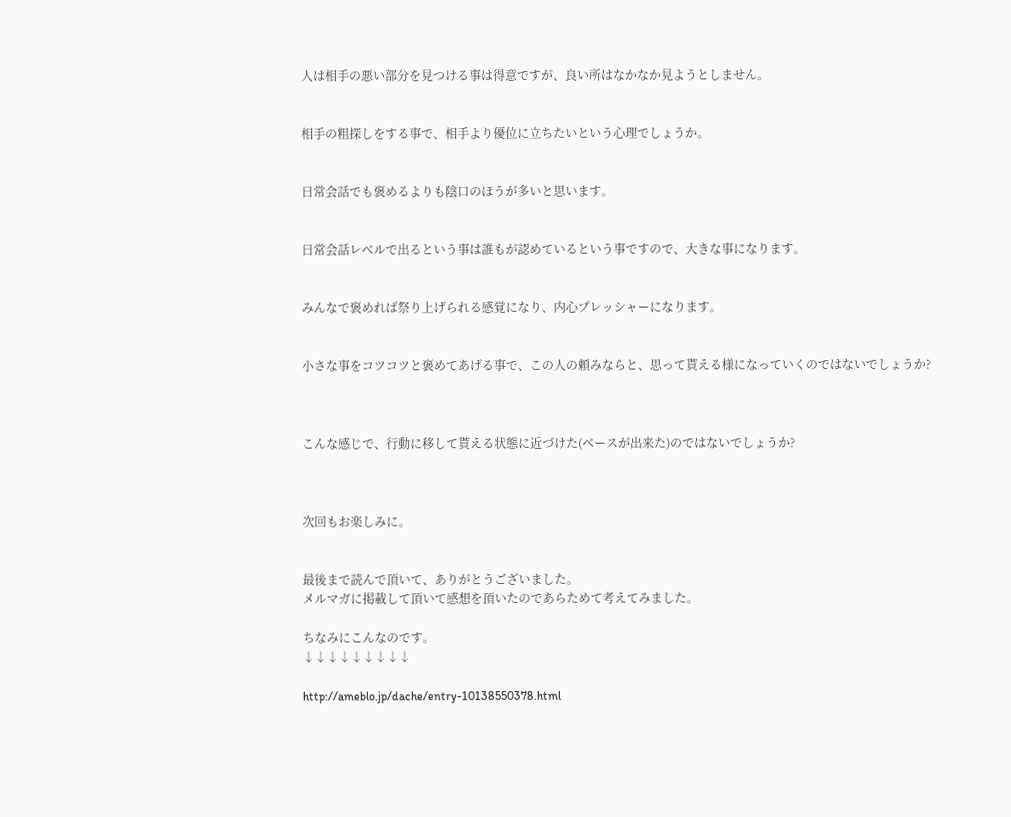人は相手の悪い部分を見つける事は得意ですが、良い所はなかなか見ようとしません。


相手の粗探しをする事で、相手より優位に立ちたいという心理でしょうか。


日常会話でも褒めるよりも陰口のほうが多いと思います。


日常会話レベルで出るという事は誰もが認めているという事ですので、大きな事になります。


みんなで褒めれば祭り上げられる感覚になり、内心プレッシャーになります。


小さな事をコツコツと褒めてあげる事で、この人の頼みならと、思って貰える様になっていくのではないでしょうか?



こんな感じで、行動に移して貰える状態に近づけた(ベースが出来た)のではないでしょうか?



次回もお楽しみに。


最後まで読んで頂いて、ありがとうございました。
メルマガに掲載して頂いて感想を頂いたのであらためて考えてみました。

ちなみにこんなのです。
↓↓↓↓↓↓↓↓↓

http://ameblo.jp/dache/entry-10138550378.html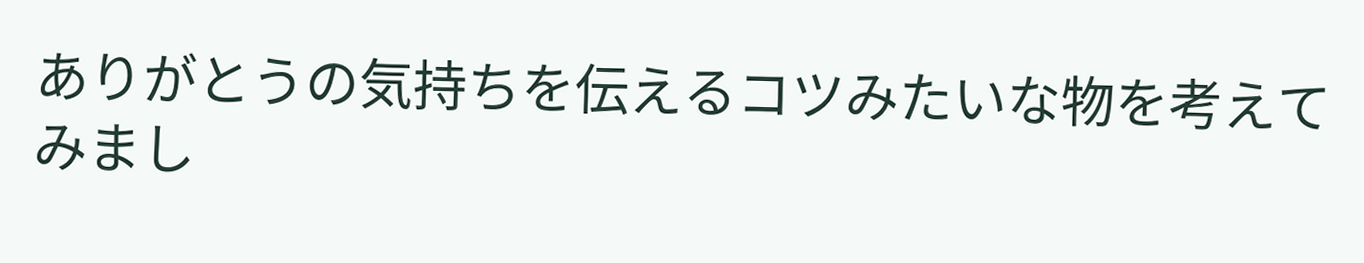ありがとうの気持ちを伝えるコツみたいな物を考えてみまし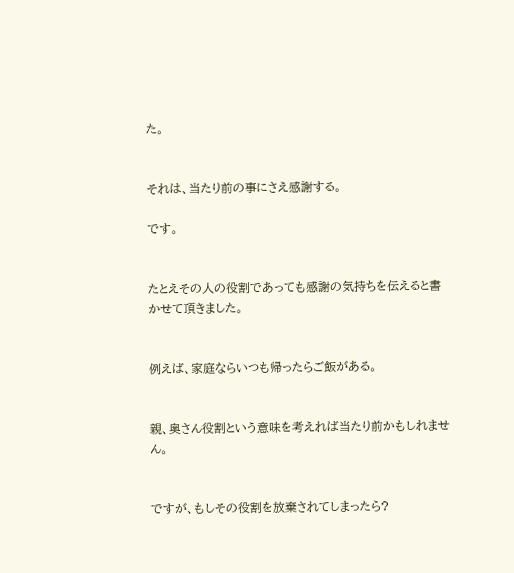た。


それは、当たり前の事にさえ感謝する。

です。


たとえその人の役割であっても感謝の気持ちを伝えると書かせて頂きました。


例えば、家庭ならいつも帰ったらご飯がある。


親、奥さん役割という意味を考えれば当たり前かもしれません。


ですが、もしその役割を放棄されてしまったら?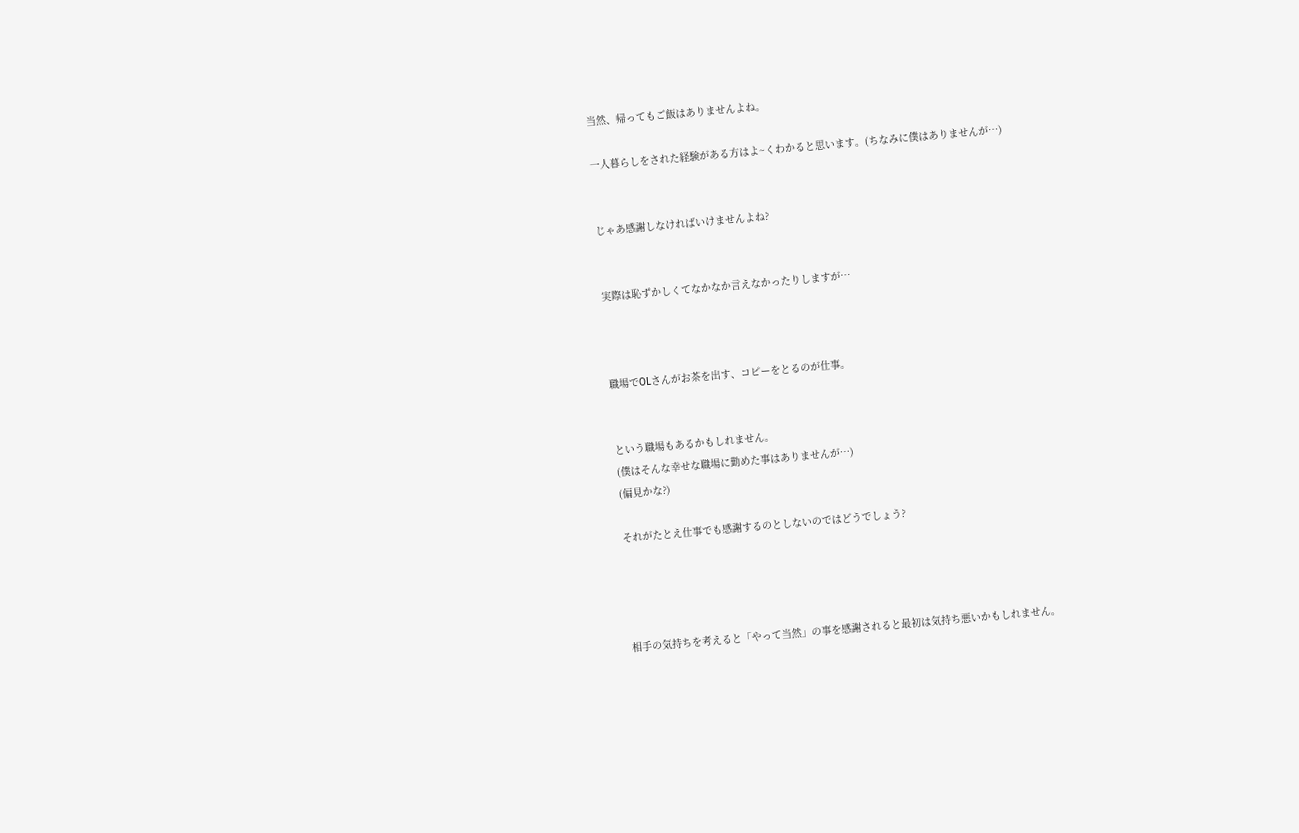当然、帰ってもご飯はありませんよね。

一人暮らしをされた経験がある方はよ~くわかると思います。(ちなみに僕はありませんが…)


じゃあ感謝しなければいけませんよね?


実際は恥ずかしくてなかなか言えなかったりしますが…



職場でOLさんがお茶を出す、コピーをとるのが仕事。


という職場もあるかもしれません。
(僕はそんな幸せな職場に勤めた事はありませんが…)
(偏見かな?)

それがたとえ仕事でも感謝するのとしないのではどうでしょう?




相手の気持ちを考えると「やって当然」の事を感謝されると最初は気持ち悪いかもしれません。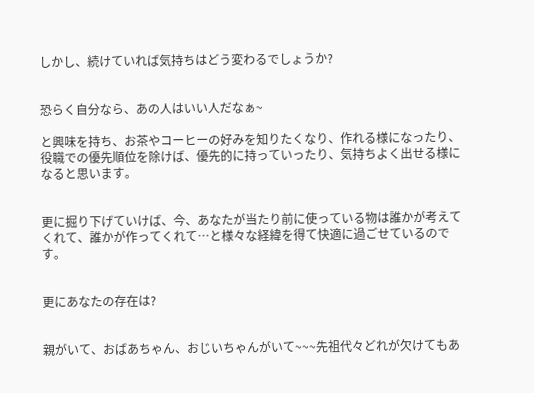しかし、続けていれば気持ちはどう変わるでしょうか?


恐らく自分なら、あの人はいい人だなぁ~

と興味を持ち、お茶やコーヒーの好みを知りたくなり、作れる様になったり、役職での優先順位を除けば、優先的に持っていったり、気持ちよく出せる様になると思います。


更に掘り下げていけば、今、あなたが当たり前に使っている物は誰かが考えてくれて、誰かが作ってくれて…と様々な経緯を得て快適に過ごせているのです。


更にあなたの存在は?


親がいて、おばあちゃん、おじいちゃんがいて~~~先祖代々どれが欠けてもあ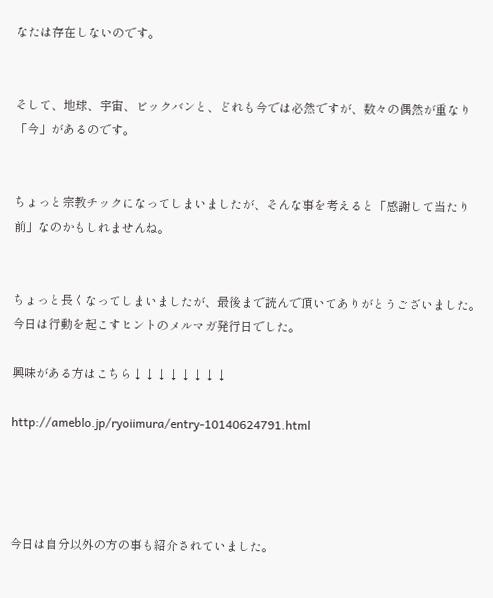なたは存在しないのです。


そして、地球、宇宙、ビックバンと、どれも今では必然ですが、数々の偶然が重なり「今」があるのです。


ちょっと宗教チックになってしまいましたが、そんな事を考えると「感謝して当たり前」なのかもしれませんね。


ちょっと長くなってしまいましたが、最後まで読んで頂いてありがとうございました。
今日は行動を起こすヒントのメルマガ発行日でした。

興味がある方はこちら↓↓↓↓↓↓↓↓

http://ameblo.jp/ryoiimura/entry-10140624791.html




今日は自分以外の方の事も紹介されていました。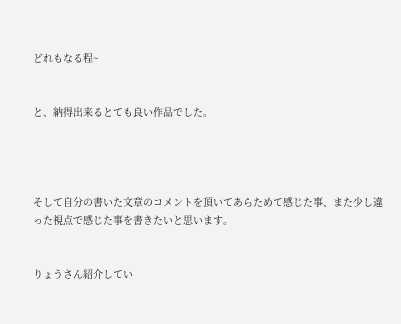どれもなる程~


と、納得出来るとても良い作品でした。




そして自分の書いた文章のコメントを頂いてあらためて感じた事、また少し違った視点で感じた事を書きたいと思います。


りょうさん紹介してい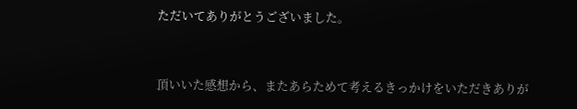ただいてありがとうございました。


頂いいた感想から、またあらためて考えるきっかけをいただきありが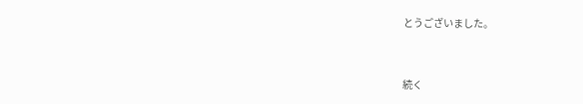とうございました。


続く